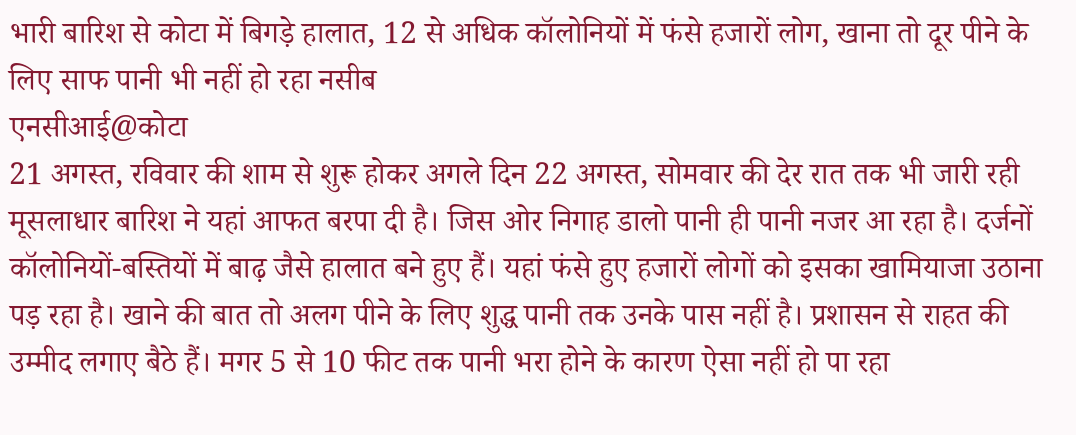भारी बारिश से कोटा में बिगड़े हालात, 12 से अधिक कॉलोनियों में फंसे हजारों लोग, खाना तो दूर पीने के लिए साफ पानी भी नहीं हो रहा नसीब
एनसीआई@कोटा
21 अगस्त, रविवार की शाम से शुरू होकर अगले दिन 22 अगस्त, सोमवार की देर रात तक भी जारी रही मूसलाधार बारिश ने यहां आफत बरपा दी है। जिस ओर निगाह डालो पानी ही पानी नजर आ रहा है। दर्जनों कॉलोनियों-बस्तियों में बाढ़ जैसे हालात बने हुए हैं। यहां फंसे हुए हजारों लोगों को इसका खामियाजा उठाना पड़ रहा है। खाने की बात तो अलग पीने के लिए शुद्ध पानी तक उनके पास नहीं है। प्रशासन से राहत की उम्मीद लगाए बैठे हैं। मगर 5 से 10 फीट तक पानी भरा होने के कारण ऐसा नहीं हो पा रहा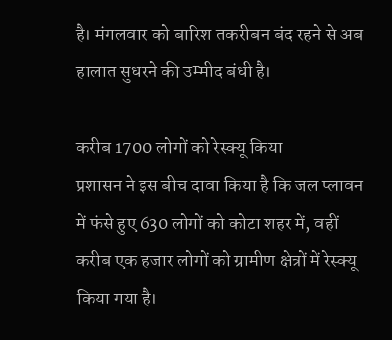है। मंगलवार को बारिश तकरीबन बंद रहने से अब हालात सुधरने की उम्मीद बंधी है।

करीब 1700 लोगों को रेस्क्यू किया
प्रशासन ने इस बीच दावा किया है कि जल प्लावन में फंसे हुए 630 लोगों को कोटा शहर में, वहीं करीब एक हजार लोगों को ग्रामीण क्षेत्रों में रेस्क्यू किया गया है।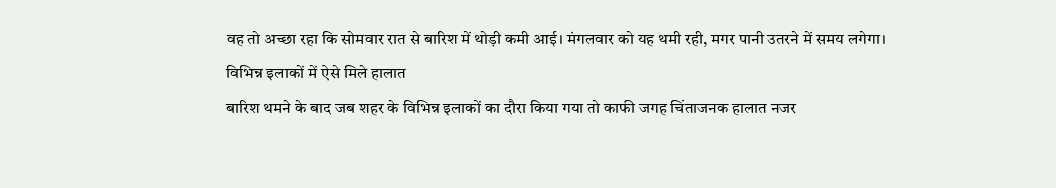वह तो अच्छा रहा कि सोमवार रात से बारिश में थोड़ी कमी आई। मंगलवार को यह थमी रही, मगर पानी उतरने में समय लगेगा।
विभिन्न इलाकों में ऐसे मिले हालात
बारिश थमने के बाद जब शहर के विभिन्न इलाकों का दौरा किया गया तो काफी जगह चिंताजनक हालात नजर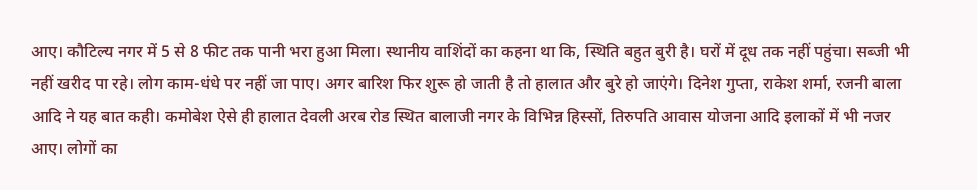आए। कौटिल्य नगर में 5 से 8 फीट तक पानी भरा हुआ मिला। स्थानीय वाशिंदों का कहना था कि, स्थिति बहुत बुरी है। घरों में दूध तक नहीं पहुंचा। सब्जी भी नहीं खरीद पा रहे। लोग काम-धंधे पर नहीं जा पाए। अगर बारिश फिर शुरू हो जाती है तो हालात और बुरे हो जाएंगे। दिनेश गुप्ता, राकेश शर्मा, रजनी बाला आदि ने यह बात कही। कमोबेश ऐसे ही हालात देवली अरब रोड स्थित बालाजी नगर के विभिन्न हिस्सों, तिरुपति आवास योजना आदि इलाकों में भी नजर आए। लोगों का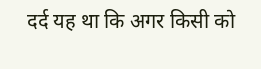दर्द यह था कि अगर किसी को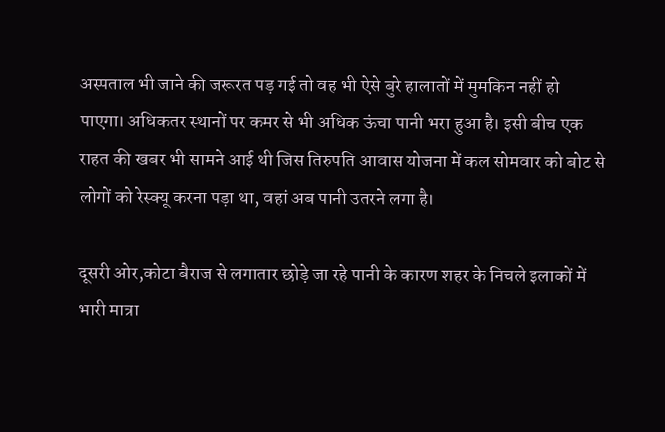अस्पताल भी जाने की जरूरत पड़ गई तो वह भी ऐसे बुरे हालातों में मुमकिन नहीं हो पाएगा। अधिकतर स्थानों पर कमर से भी अधिक ऊंचा पानी भरा हुआ है। इसी बीच एक राहत की खबर भी सामने आई थी जिस तिरुपति आवास योजना में कल सोमवार को बोट से लोगों को रेस्क्यू करना पड़ा था, वहां अब पानी उतरने लगा है।

दूसरी ओर,कोटा बैराज से लगातार छोड़े जा रहे पानी के कारण शहर के निचले इलाकों में भारी मात्रा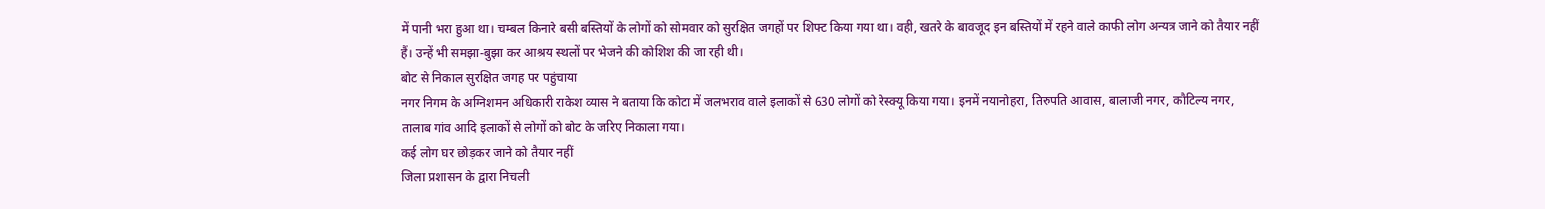में पानी भरा हुआ था। चम्बल किनारे बसी बस्तियों के लोगों को सोमवार को सुरक्षित जगहों पर शिफ्ट किया गया था। वही, खतरे के बावजूद इन बस्तियों में रहने वाले काफी लोग अन्यत्र जाने को तैयार नहीं हैं। उन्हें भी समझा-बुझा कर आश्रय स्थलों पर भेजने की कोशिश की जा रही थी।
बोट से निकाल सुरक्षित जगह पर पहुंचाया
नगर निगम के अग्निशमन अधिकारी राकेश व्यास ने बताया कि कोटा में जलभराव वाले इलाकों से 630 लोगों को रेस्क्यू किया गया। इनमें नयानोहरा, तिरुपति आवास, बालाजी नगर, कौटिल्य नगर, तालाब गांव आदि इलाकों से लोगों को बोट के जरिए निकाला गया।
कई लोग घर छोड़कर जाने को तैयार नहीं
जिला प्रशासन के द्वारा निचली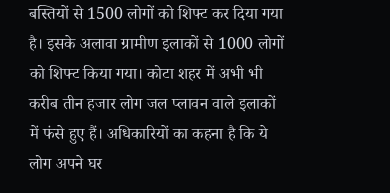बस्तियों से 1500 लोगों को शिफ्ट कर दिया गया है। इसके अलावा ग्रामीण इलाकों से 1000 लोगों को शिफ्ट किया गया। कोटा शहर में अभी भी करीब तीन हजार लोग जल प्लावन वाले इलाकों में फंसे हुए हैं। अधिकारियों का कहना है कि ये लोग अपने घर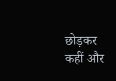छोड़कर कहीं और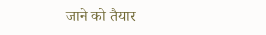जाने को तैयार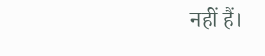नहीं हैं।